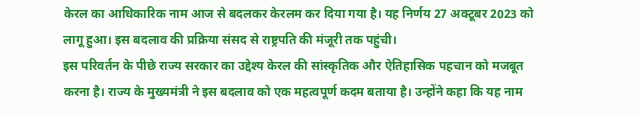केरल का आधिकारिक नाम आज से बदलकर केरलम कर दिया गया है। यह निर्णय 27 अक्टूबर 2023 को लागू हुआ। इस बदलाव की प्रक्रिया संसद से राष्ट्रपति की मंजूरी तक पहुंची।
इस परिवर्तन के पीछे राज्य सरकार का उद्देश्य केरल की सांस्कृतिक और ऐतिहासिक पहचान को मजबूत करना है। राज्य के मुख्यमंत्री ने इस बदलाव को एक महत्वपूर्ण कदम बताया है। उन्होंने कहा कि यह नाम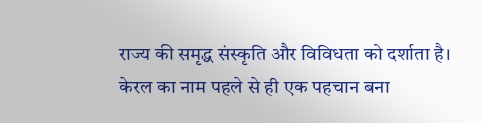राज्य की समृद्ध संस्कृति और विविधता को दर्शाता है।
केरल का नाम पहले से ही एक पहचान बना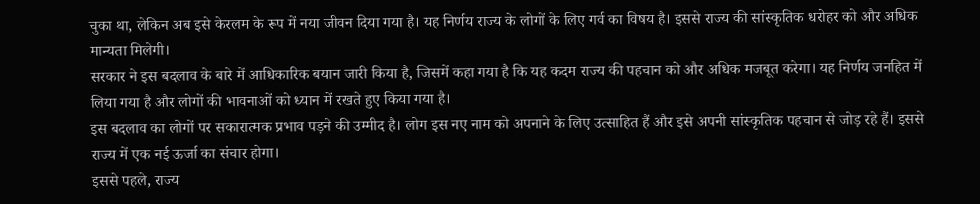चुका था, लेकिन अब इसे केरलम के रूप में नया जीवन दिया गया है। यह निर्णय राज्य के लोगों के लिए गर्व का विषय है। इससे राज्य की सांस्कृतिक धरोहर को और अधिक मान्यता मिलेगी।
सरकार ने इस बदलाव के बारे में आधिकारिक बयान जारी किया है, जिसमें कहा गया है कि यह कदम राज्य की पहचान को और अधिक मजबूत करेगा। यह निर्णय जनहित में लिया गया है और लोगों की भावनाओं को ध्यान में रखते हुए किया गया है।
इस बदलाव का लोगों पर सकारात्मक प्रभाव पड़ने की उम्मीद है। लोग इस नए नाम को अपनाने के लिए उत्साहित हैं और इसे अपनी सांस्कृतिक पहचान से जोड़ रहे हैं। इससे राज्य में एक नई ऊर्जा का संचार होगा।
इससे पहले, राज्य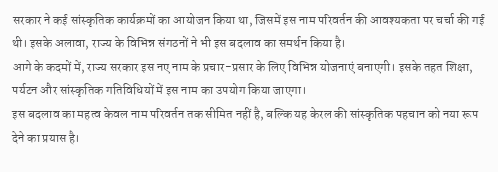सरकार ने कई सांस्कृतिक कार्यक्रमों का आयोजन किया था, जिसमें इस नाम परिवर्तन की आवश्यकता पर चर्चा की गई थी। इसके अलावा, राज्य के विभिन्न संगठनों ने भी इस बदलाव का समर्थन किया है।
आगे के कदमों में, राज्य सरकार इस नए नाम के प्रचार-प्रसार के लिए विभिन्न योजनाएं बनाएगी। इसके तहत शिक्षा, पर्यटन और सांस्कृतिक गतिविधियों में इस नाम का उपयोग किया जाएगा।
इस बदलाव का महत्व केवल नाम परिवर्तन तक सीमित नहीं है, बल्कि यह केरल की सांस्कृतिक पहचान को नया रूप देने का प्रयास है।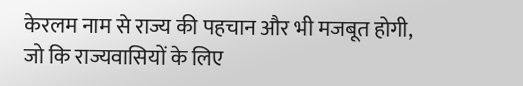केरलम नाम से राज्य की पहचान और भी मजबूत होगी, जो कि राज्यवासियों के लिए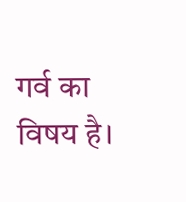गर्व का विषय है।